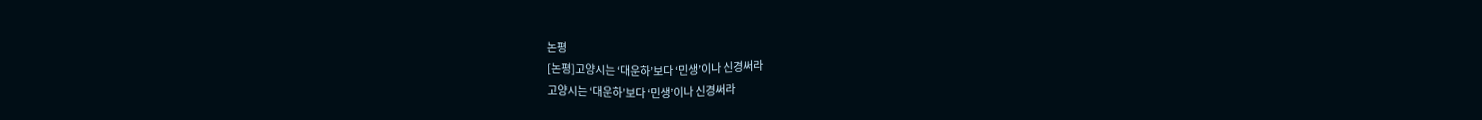논평
[논평]고양시는 ‘대운하’보다 ‘민생’이나 신경써라
고양시는 ‘대운하’보다 ‘민생’이나 신경써라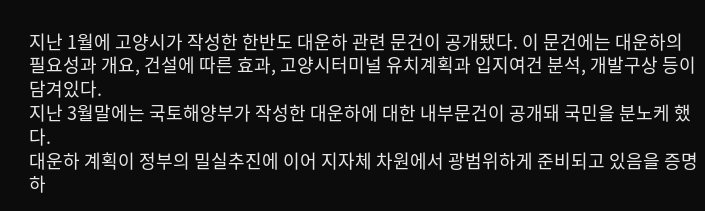지난 1월에 고양시가 작성한 한반도 대운하 관련 문건이 공개됐다. 이 문건에는 대운하의 필요성과 개요, 건설에 따른 효과, 고양시터미널 유치계획과 입지여건 분석, 개발구상 등이 담겨있다.
지난 3월말에는 국토해양부가 작성한 대운하에 대한 내부문건이 공개돼 국민을 분노케 했다.
대운하 계획이 정부의 밀실추진에 이어 지자체 차원에서 광범위하게 준비되고 있음을 증명하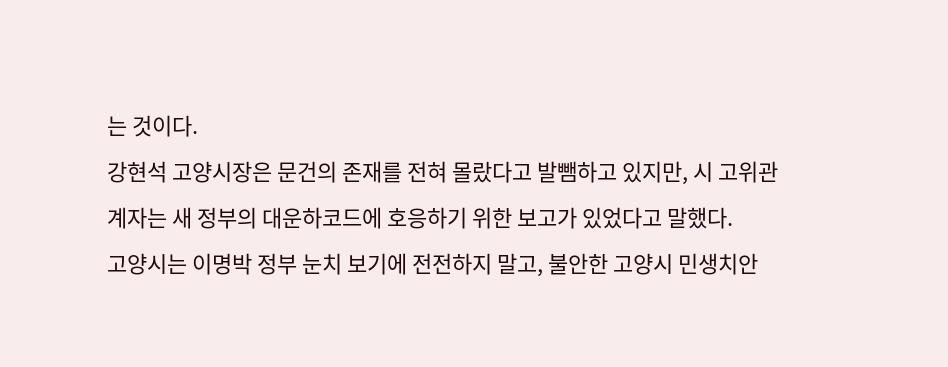는 것이다.
강현석 고양시장은 문건의 존재를 전혀 몰랐다고 발뺌하고 있지만, 시 고위관계자는 새 정부의 대운하코드에 호응하기 위한 보고가 있었다고 말했다.
고양시는 이명박 정부 눈치 보기에 전전하지 말고, 불안한 고양시 민생치안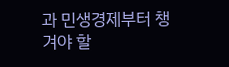과 민생경제부터 챙겨야 할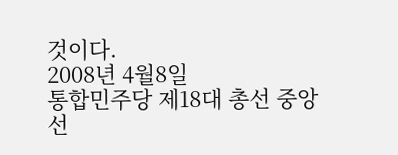것이다.
2008년 4월8일
통합민주당 제18대 총선 중앙선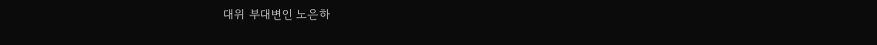대위 부대변인 노은하